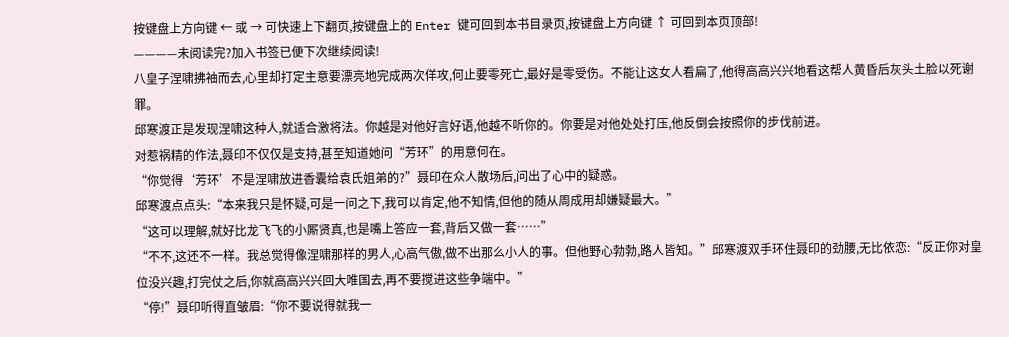按键盘上方向键 ← 或 → 可快速上下翻页,按键盘上的 Enter 键可回到本书目录页,按键盘上方向键 ↑ 可回到本页顶部!
————未阅读完?加入书签已便下次继续阅读!
八皇子涅啸拂袖而去,心里却打定主意要漂亮地完成两次佯攻,何止要零死亡,最好是零受伤。不能让这女人看扁了,他得高高兴兴地看这帮人黄昏后灰头土脸以死谢罪。
邱寒渡正是发现涅啸这种人,就适合激将法。你越是对他好言好语,他越不听你的。你要是对他处处打压,他反倒会按照你的步伐前进。
对惹祸精的作法,聂印不仅仅是支持,甚至知道她问“芳环”的用意何在。
“你觉得‘芳环’不是涅啸放进香囊给袁氏姐弟的?”聂印在众人散场后,问出了心中的疑惑。
邱寒渡点点头:“本来我只是怀疑,可是一问之下,我可以肯定,他不知情,但他的随从周成用却嫌疑最大。”
“这可以理解,就好比龙飞飞的小厮贤真,也是嘴上答应一套,背后又做一套……”
“不不,这还不一样。我总觉得像涅啸那样的男人,心高气傲,做不出那么小人的事。但他野心勃勃,路人皆知。”邱寒渡双手环住聂印的劲腰,无比依恋:“反正你对皇位没兴趣,打完仗之后,你就高高兴兴回大唯国去,再不要搅进这些争端中。”
“停!”聂印听得直皱眉:“你不要说得就我一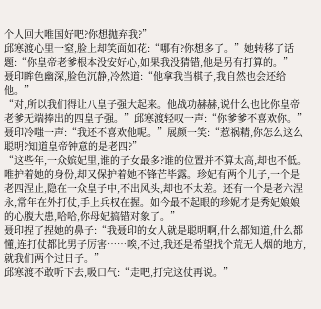个人回大唯国好吧?你想抛弃我?”
邱寒渡心里一窒,脸上却笑面如花:“哪有?你想多了。”她转移了话题:“你皇帝老爹根本没安好心,如果我没猜错,他是另有打算的。”
聂印眸色幽深,脸色沉静,冷然道:“他拿我当棋子,我自然也会还给他。”
“对,所以我们得让八皇子强大起来。他战功赫赫,说什么也比你皇帝老爹无端捧出的四皇子强。”邱寒渡轻叹一声:“你爹爹不喜欢你。”
聂印冷嗤一声:“我还不喜欢他呢。”展颜一笑:“惹祸精,你怎么这么聪明?知道皇帝钟意的是老四?”
“这些年,一众嫔妃里,谁的子女最多?谁的位置并不算太高,却也不低。唯护着她的身份,却又保护着她不锋芒毕露。珍妃有两个儿子,一个是老四涅止,隐在一众皇子中,不出风头,却也不太差。还有一个是老六涅永,常年在外打仗,手上兵权在握。如今最不起眼的珍妮才是秀妃娘娘的心腹大患,哈哈,你母妃搞错对象了。”
聂印捏了捏她的鼻子:“我聂印的女人就是聪明啊,什么都知道,什么都懂,连打仗都比男子厉害……唉,不过,我还是希望找个荒无人烟的地方,就我们两个过日子。”
邱寒渡不敢听下去,吸口气:“走吧,打完这仗再说。”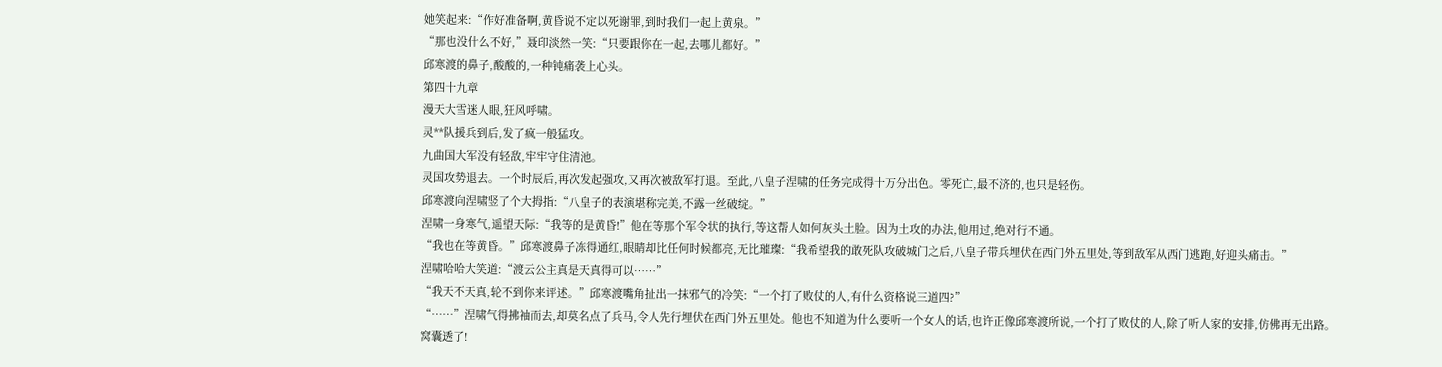她笑起来:“作好准备啊,黄昏说不定以死谢罪,到时我们一起上黄泉。”
“那也没什么不好,”聂印淡然一笑:“只要跟你在一起,去哪儿都好。”
邱寒渡的鼻子,酸酸的,一种钝痛袭上心头。
第四十九章
漫天大雪迷人眼,狂风呼啸。
灵**队援兵到后,发了疯一般猛攻。
九曲国大军没有轻敌,牢牢守住清池。
灵国攻势退去。一个时辰后,再次发起强攻,又再次被敌军打退。至此,八皇子涅啸的任务完成得十万分出色。零死亡,最不济的,也只是轻伤。
邱寒渡向涅啸竖了个大拇指:“八皇子的表演堪称完美,不露一丝破绽。”
涅啸一身寒气,遥望天际:“我等的是黄昏!”他在等那个军令状的执行,等这帮人如何灰头土脸。因为土攻的办法,他用过,绝对行不通。
“我也在等黄昏。”邱寒渡鼻子冻得通红,眼睛却比任何时候都亮,无比璀璨:“我希望我的敢死队攻破城门之后,八皇子带兵埋伏在西门外五里处,等到敌军从西门逃跑,好迎头痛击。”
涅啸哈哈大笑道:“渡云公主真是天真得可以……”
“我天不天真,轮不到你来评述。”邱寒渡嘴角扯出一抹邪气的冷笑:“一个打了败仗的人,有什么资格说三道四?”
“……”涅啸气得拂袖而去,却莫名点了兵马,令人先行埋伏在西门外五里处。他也不知道为什么要听一个女人的话,也许正像邱寒渡所说,一个打了败仗的人,除了听人家的安排,仿佛再无出路。
窝囊透了!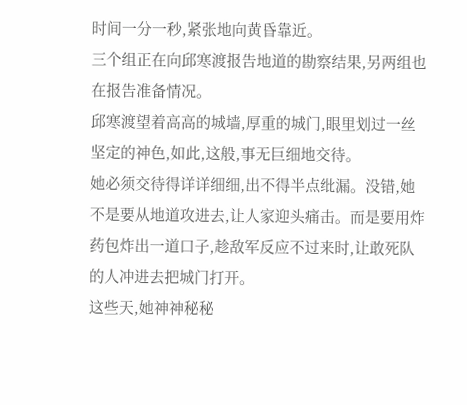时间一分一秒,紧张地向黄昏靠近。
三个组正在向邱寒渡报告地道的勘察结果,另两组也在报告准备情况。
邱寒渡望着高高的城墙,厚重的城门,眼里划过一丝坚定的神色,如此,这般,事无巨细地交待。
她必须交待得详详细细,出不得半点纰漏。没错,她不是要从地道攻进去,让人家迎头痛击。而是要用炸药包炸出一道口子,趁敌军反应不过来时,让敢死队的人冲进去把城门打开。
这些天,她神神秘秘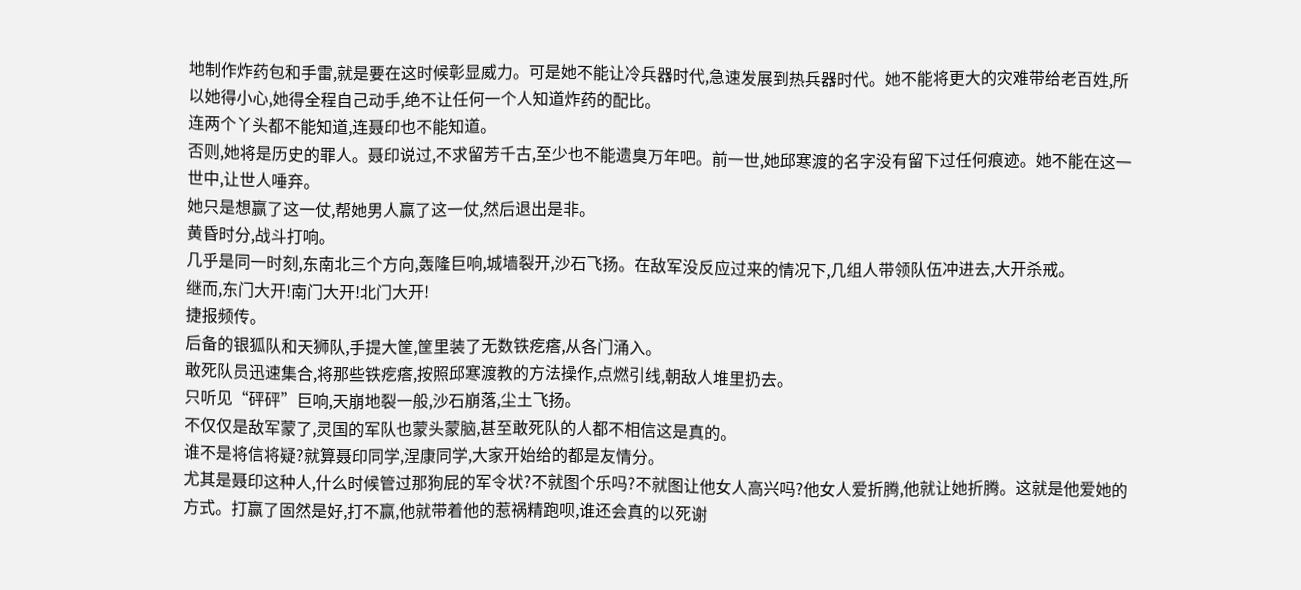地制作炸药包和手雷,就是要在这时候彰显威力。可是她不能让冷兵器时代,急速发展到热兵器时代。她不能将更大的灾难带给老百姓,所以她得小心,她得全程自己动手,绝不让任何一个人知道炸药的配比。
连两个丫头都不能知道,连聂印也不能知道。
否则,她将是历史的罪人。聂印说过,不求留芳千古,至少也不能遗臭万年吧。前一世,她邱寒渡的名字没有留下过任何痕迹。她不能在这一世中,让世人唾弃。
她只是想赢了这一仗,帮她男人赢了这一仗,然后退出是非。
黄昏时分,战斗打响。
几乎是同一时刻,东南北三个方向,轰隆巨响,城墙裂开,沙石飞扬。在敌军没反应过来的情况下,几组人带领队伍冲进去,大开杀戒。
继而,东门大开!南门大开!北门大开!
捷报频传。
后备的银狐队和天狮队,手提大筐,筐里装了无数铁疙瘩,从各门涌入。
敢死队员迅速集合,将那些铁疙瘩,按照邱寒渡教的方法操作,点燃引线,朝敌人堆里扔去。
只听见“砰砰”巨响,天崩地裂一般,沙石崩落,尘土飞扬。
不仅仅是敌军蒙了,灵国的军队也蒙头蒙脑,甚至敢死队的人都不相信这是真的。
谁不是将信将疑?就算聂印同学,涅康同学,大家开始给的都是友情分。
尤其是聂印这种人,什么时候管过那狗屁的军令状?不就图个乐吗?不就图让他女人高兴吗?他女人爱折腾,他就让她折腾。这就是他爱她的方式。打赢了固然是好,打不赢,他就带着他的惹祸精跑呗,谁还会真的以死谢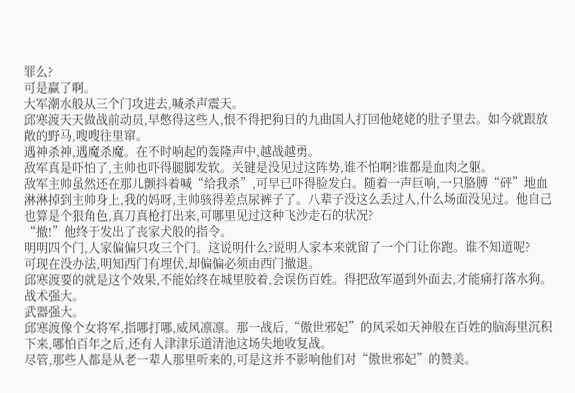罪么?
可是赢了啊。
大军潮水般从三个门攻进去,喊杀声震天。
邱寒渡天天做战前动员,早憋得这些人,恨不得把狗日的九曲国人打回他姥姥的肚子里去。如今就跟放敞的野马,嗖嗖往里窜。
遇神杀神,遇魔杀魔。在不时响起的轰隆声中,越战越勇。
敌军真是吓怕了,主帅也吓得腿脚发软。关键是没见过这阵势,谁不怕啊?谁都是血肉之躯。
敌军主帅虽然还在那儿颤抖着喊“给我杀”,可早已吓得脸发白。随着一声巨响,一只胳膊“砰”地血淋淋掉到主帅身上,我的妈呀,主帅骇得差点尿裤子了。八辈子没这么丢过人,什么场面没见过。他自己也算是个狠角色,真刀真枪打出来,可哪里见过这种飞沙走石的状况?
“撤!”他终于发出了丧家犬般的指令。
明明四个门,人家偏偏只攻三个门。这说明什么?说明人家本来就留了一个门让你跑。谁不知道呢?
可现在没办法,明知西门有埋伏,却偏偏必须由西门撤退。
邱寒渡要的就是这个效果,不能始终在城里胶着,会误伤百姓。得把敌军逼到外面去,才能痛打落水狗。
战术强大。
武器强大。
邱寒渡像个女将军,指哪打哪,威风凛凛。那一战后,“傲世邪妃”的风采如天神般在百姓的脑海里沉积下来,哪怕百年之后,还有人津津乐道清池这场失地收复战。
尽管,那些人都是从老一辈人那里听来的,可是这并不影响他们对“傲世邪妃”的赞美。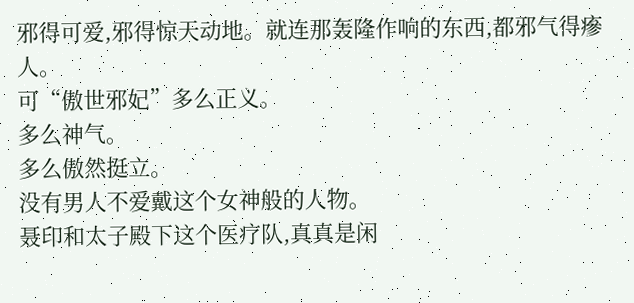邪得可爱,邪得惊天动地。就连那轰隆作响的东西,都邪气得瘮人。
可“傲世邪妃”多么正义。
多么神气。
多么傲然挺立。
没有男人不爱戴这个女神般的人物。
聂印和太子殿下这个医疗队,真真是闲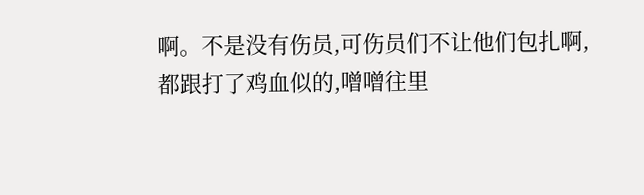啊。不是没有伤员,可伤员们不让他们包扎啊,都跟打了鸡血似的,噌噌往里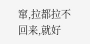窜,拉都拉不回来,就好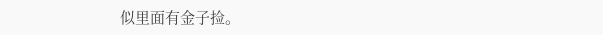似里面有金子捡。